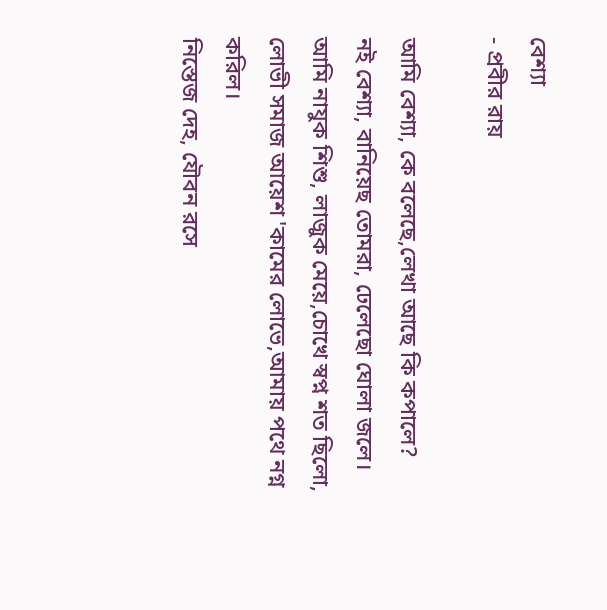বেশ্যা
- প্রবীর রায়

আমি বেশ্যা, কে বলেছে,লেখা আছে কি কপালে?
নই বেশ্যা, বানিয়েছ তোমরা, ঢেলেছো ঘোলা জলে।
আমি নাযুক শিশু, লাজুক মেয়ে,চোখে স্বপ্ন শত ছিলো,
লোভী সমাজ আয়েশ 'কামের লোভে,আমায় পথে নগ্ন করিল।
নিস্তেজ দেহ, যৌবন রসে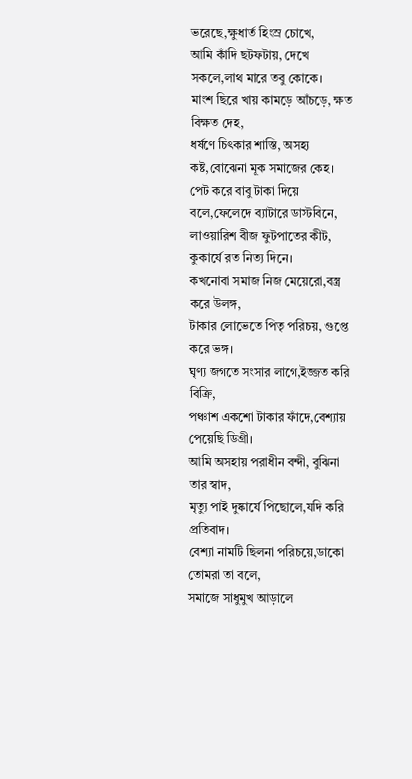ভরেছে,ক্ষুধার্ত হিংস্র চোখে,
আমি কাঁদি ছটফটায়, দেখে সকলে,লাথ মারে তবু কোকে।
মাংশ ছিরে খায় কামড়ে আঁচড়ে, ক্ষত বিক্ষত দেহ,
ধর্ষণে চিৎকার শাস্তি, অসহ্য কষ্ট,বোঝেনা মূক সমাজের কেহ।
পেট করে বাবু টাকা দিয়ে বলে,ফেলেদে ব্যাটারে ডাস্টবিনে,
লাওয়ারিশ বীজ ফুটপাতের কীট, কুকার্যে রত নিত্য দিনে।
কখনোবা সমাজ নিজ মেয়েরো,বস্ত্র করে উলঙ্গ,
টাকার লোভেতে পিতৃ পরিচয়, গুপ্তে করে ভঙ্গ।
ঘৃণ্য জগতে সংসার লাগে,ইজ্জত করি বিক্রি,
পঞ্চাশ একশো টাকার ফাঁদে,বেশ্যায় পেয়েছি ডিগ্রী।
আমি অসহায় পরাধীন বন্দী, বুঝিনা তার স্বাদ,
মৃত্যু পাই দুষ্কার্যে পিছোলে,যদি করি প্রতিবাদ।
বেশ্যা নামটি ছিলনা পরিচয়ে,ডাকো তোমরা তা বলে,
সমাজে সাধুমুখ আড়ালে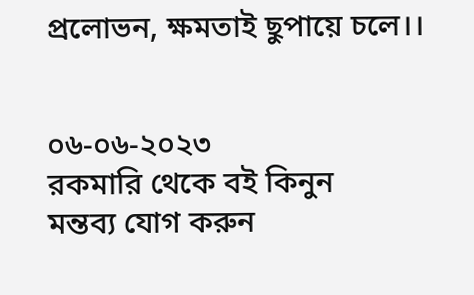প্রলোভন, ক্ষমতাই ছুপায়ে চলে।।


০৬-০৬-২০২৩
রকমারি থেকে বই কিনুন
মন্তব্য যোগ করুন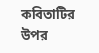কবিতাটির উপর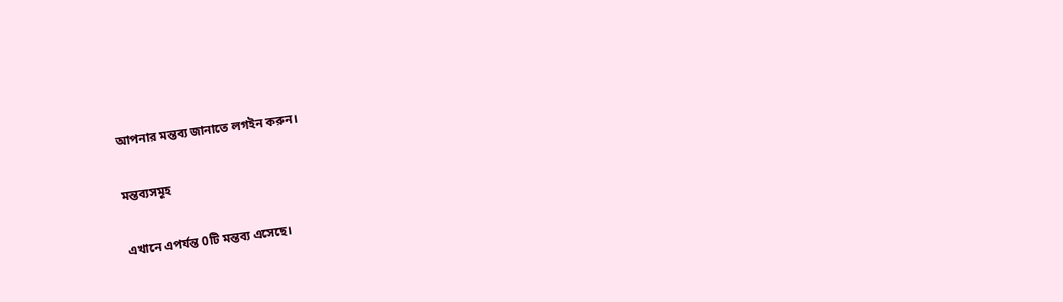আপনার মন্তব্য জানাতে লগইন করুন।

মন্তব্যসমূহ

এখানে এপর্যন্ত 0টি মন্তব্য এসেছে।